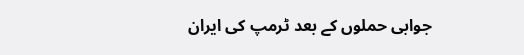جوابی حملوں کے بعد ٹرمپ کی ایران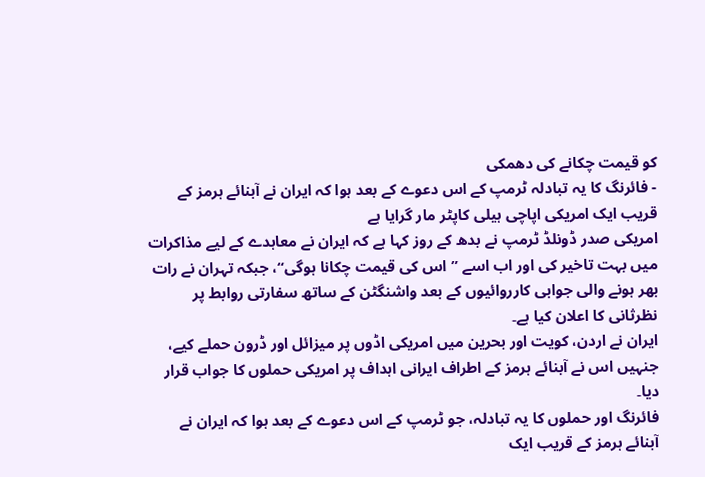کو قیمت چکانے کی دھمکی
- فائرنگ کا یہ تبادلہ ٹرمپ کے اس دعوے کے بعد ہوا کہ ایران نے آبنائے ہرمز کے قریب ایک امریکی اپاچی ہیلی کاپٹر مار گرایا ہے
امریکی صدر ڈونلڈ ٹرمپ نے بدھ کے روز کہا ہے کہ ایران نے معاہدے کے لیے مذاکرات میں بہت تاخیر کی اور اب اسے ”اس کی قیمت چکانا ہوگی“، جبکہ تہران نے رات بھر ہونے والی جوابی کارروائیوں کے بعد واشنگٹن کے ساتھ سفارتی روابط پر نظرثانی کا اعلان کیا ہے۔
ایران نے اردن، کویت اور بحرین میں امریکی اڈوں پر میزائل اور ڈرون حملے کیے، جنہیں اس نے آبنائے ہرمز کے اطراف ایرانی اہداف پر امریکی حملوں کا جواب قرار دیا۔
فائرنگ اور حملوں کا یہ تبادلہ، جو ٹرمپ کے اس دعوے کے بعد ہوا کہ ایران نے آبنائے ہرمز کے قریب ایک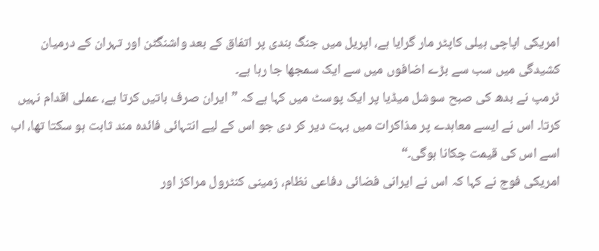امریکی اپاچی ہیلی کاپٹر مار گرایا ہے، اپریل میں جنگ بندی پر اتفاق کے بعد واشنگٹن اور تہران کے درمیان کشیدگی میں سب سے بڑے اضافوں میں سے ایک سمجھا جا رہا ہے۔
ٹرمپ نے بدھ کی صبح سوشل میڈیا پر ایک پوسٹ میں کہا ہے کہ ”ایران صرف باتیں کرتا ہے، عملی اقدام نہیں کرتا۔ اس نے ایسے معاہدے پر مذاکرات میں بہت دیر کر دی جو اس کے لیے انتہائی فائدہ مند ثابت ہو سکتا تھا، اب اسے اس کی قیمت چکانا ہوگی۔“
امریکی فوج نے کہا کہ اس نے ایرانی فضائی دفاعی نظام، زمینی کنٹرول مراکز اور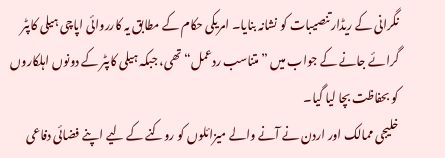نگرانی کے ریڈار تنصیبات کو نشانہ بنایا۔ امریکی حکام کے مطابق یہ کارروائی اپاچی ہیلی کاپٹر گرائے جانے کے جواب میں ”متناسب ردعمل“ تھی، جبکہ ہیلی کاپٹر کے دونوں اہلکاروں کو بحفاظت بچا لیا گیا۔
خلیجی ممالک اور اردن نے آنے والے میزائلوں کو روکنے کے لیے اپنے فضائی دفاعی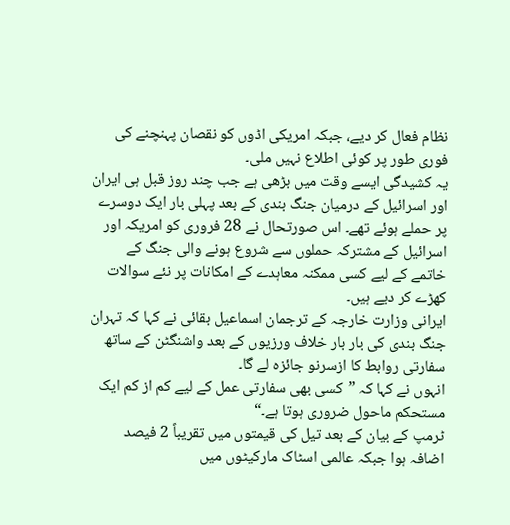نظام فعال کر دیے، جبکہ امریکی اڈوں کو نقصان پہنچنے کی فوری طور پر کوئی اطلاع نہیں ملی۔
یہ کشیدگی ایسے وقت میں بڑھی ہے جب چند روز قبل ہی ایران اور اسرائیل کے درمیان جنگ بندی کے بعد پہلی بار ایک دوسرے پر حملے ہوئے تھے۔ اس صورتحال نے 28 فروری کو امریکہ اور اسرائیل کے مشترکہ حملوں سے شروع ہونے والی جنگ کے خاتمے کے لیے کسی ممکنہ معاہدے کے امکانات پر نئے سوالات کھڑے کر دیے ہیں۔
ایرانی وزارت خارجہ کے ترجمان اسماعیل بقائی نے کہا کہ تہران جنگ بندی کی بار بار خلاف ورزیوں کے بعد واشنگٹن کے ساتھ سفارتی روابط کا ازسرنو جائزہ لے گا۔
انہوں نے کہا کہ ”کسی بھی سفارتی عمل کے لیے کم از کم ایک مستحکم ماحول ضروری ہوتا ہے۔“
ٹرمپ کے بیان کے بعد تیل کی قیمتوں میں تقریباً 2 فیصد اضافہ ہوا جبکہ عالمی اسٹاک مارکیٹوں میں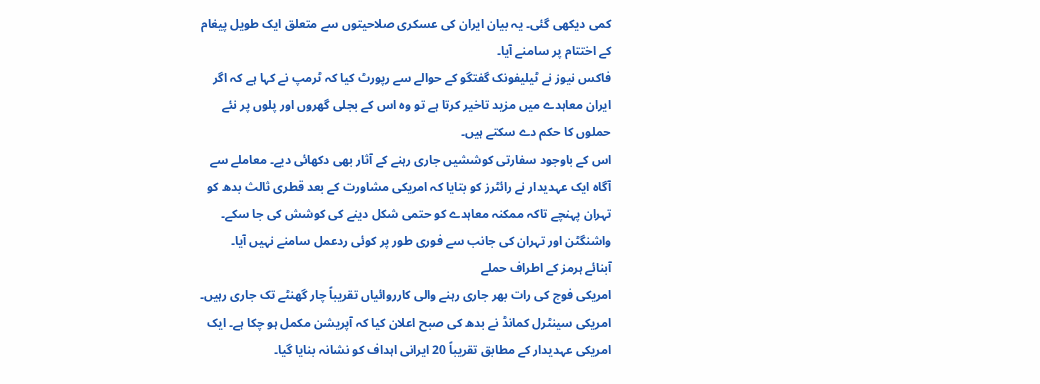کمی دیکھی گئی۔ یہ بیان ایران کی عسکری صلاحیتوں سے متعلق ایک طویل پیغام کے اختتام پر سامنے آیا۔
فاکس نیوز نے ٹیلیفونک گفتگو کے حوالے سے رپورٹ کیا کہ ٹرمپ نے کہا ہے کہ اگر ایران معاہدے میں مزید تاخیر کرتا ہے تو وہ اس کے بجلی گھروں اور پلوں پر نئے حملوں کا حکم دے سکتے ہیں۔
اس کے باوجود سفارتی کوششیں جاری رہنے کے آثار بھی دکھائی دیے۔ معاملے سے آگاہ ایک عہدیدار نے رائٹرز کو بتایا کہ امریکی مشاورت کے بعد قطری ثالث بدھ کو تہران پہنچے تاکہ ممکنہ معاہدے کو حتمی شکل دینے کی کوشش کی جا سکے۔ واشنگٹن اور تہران کی جانب سے فوری طور پر کوئی ردعمل سامنے نہیں آیا۔
آبنائے ہرمز کے اطراف حملے
امریکی فوج کی رات بھر جاری رہنے والی کارروائیاں تقریباً چار گھنٹے تک جاری رہیں۔ امریکی سینٹرل کمانڈ نے بدھ کی صبح اعلان کیا کہ آپریشن مکمل ہو چکا ہے۔ ایک امریکی عہدیدار کے مطابق تقریباً 20 ایرانی اہداف کو نشانہ بنایا گیا۔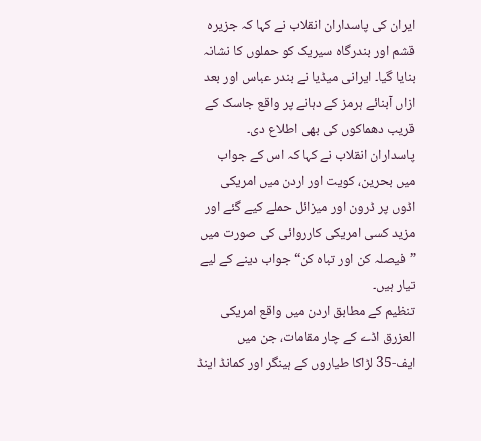ایران کی پاسداران انقلاب نے کہا کہ جزیرہ قشم اور بندرگاہ سیریک کو حملوں کا نشانہ بنایا گیا۔ ایرانی میڈیا نے بندر عباس اور بعد ازاں آبنائے ہرمز کے دہانے پر واقع جاسک کے قریب دھماکوں کی بھی اطلاع دی۔
پاسداران انقلاب نے کہا کہ اس کے جواب میں بحرین، کویت اور اردن میں امریکی اڈوں پر ڈرون اور میزائل حملے کیے گئے اور مزید کسی امریکی کارروائی کی صورت میں ”فیصلہ کن اور تباہ کن“ جواب دینے کے لیے تیار ہیں۔
تنظیم کے مطابق اردن میں واقع امریکی العزرق اڈے کے چار مقامات، جن میں ایف-35 لڑاکا طیاروں کے ہینگر اور کمانڈ اینڈ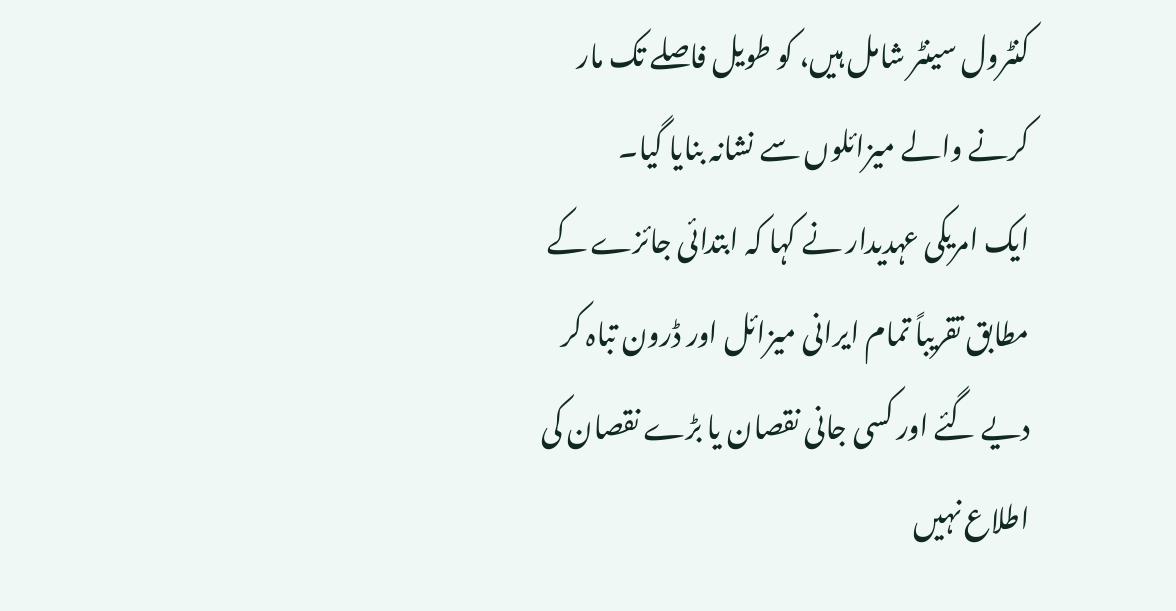کنٹرول سینٹر شامل ہیں، کو طویل فاصلے تک مار کرنے والے میزائلوں سے نشانہ بنایا گیا۔
ایک امریکی عہدیدار نے کہا کہ ابتدائی جائزے کے مطابق تقریباً تمام ایرانی میزائل اور ڈرون تباہ کر دیے گئے اور کسی جانی نقصان یا بڑے نقصان کی اطلاع نہیں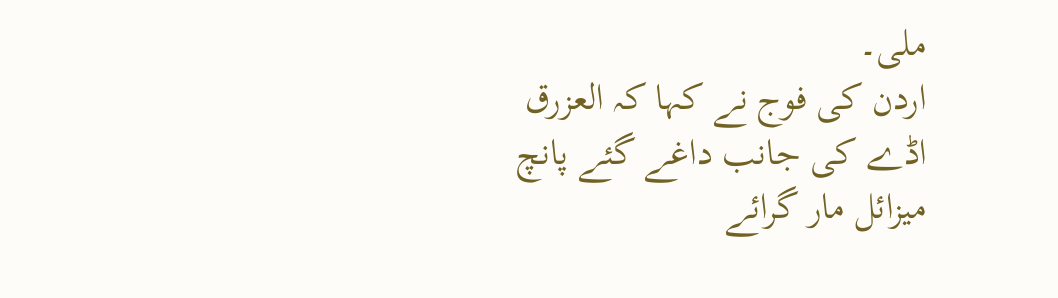ملی۔
اردن کی فوج نے کہا کہ العزرق اڈے کی جانب داغے گئے پانچ میزائل مار گرائے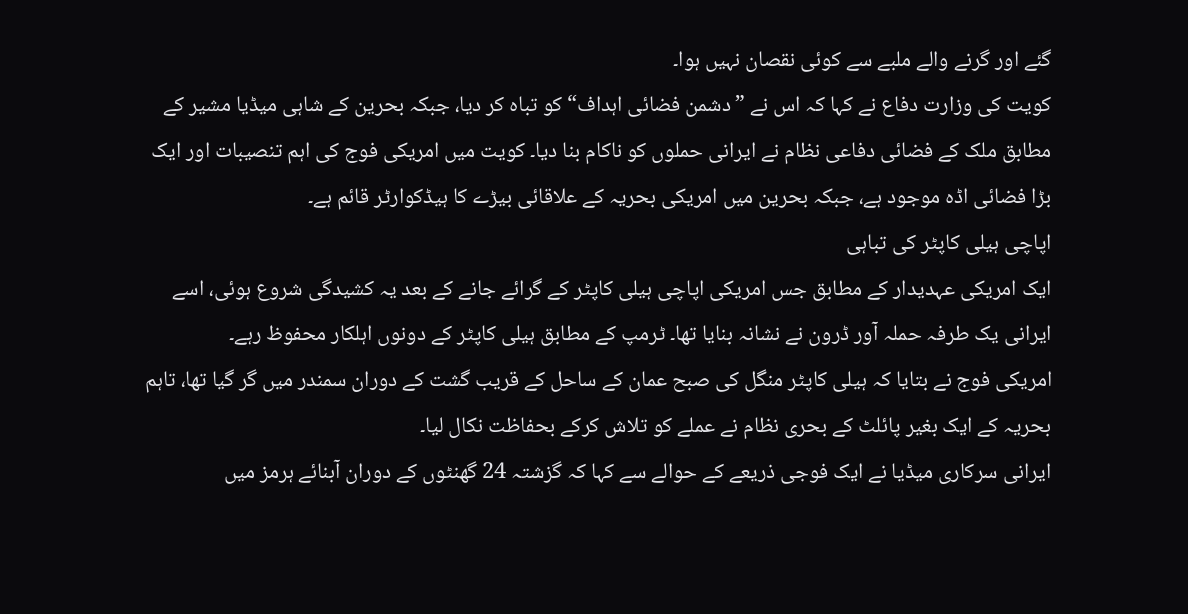گئے اور گرنے والے ملبے سے کوئی نقصان نہیں ہوا۔
کویت کی وزارت دفاع نے کہا کہ اس نے ”دشمن فضائی اہداف“ کو تباہ کر دیا، جبکہ بحرین کے شاہی میڈیا مشیر کے مطابق ملک کے فضائی دفاعی نظام نے ایرانی حملوں کو ناکام بنا دیا۔ کویت میں امریکی فوج کی اہم تنصیبات اور ایک بڑا فضائی اڈہ موجود ہے، جبکہ بحرین میں امریکی بحریہ کے علاقائی بیڑے کا ہیڈکوارٹر قائم ہے۔
اپاچی ہیلی کاپٹر کی تباہی
ایک امریکی عہدیدار کے مطابق جس امریکی اپاچی ہیلی کاپٹر کے گرائے جانے کے بعد یہ کشیدگی شروع ہوئی، اسے ایرانی یک طرفہ حملہ آور ڈرون نے نشانہ بنایا تھا۔ ٹرمپ کے مطابق ہیلی کاپٹر کے دونوں اہلکار محفوظ رہے۔
امریکی فوج نے بتایا کہ ہیلی کاپٹر منگل کی صبح عمان کے ساحل کے قریب گشت کے دوران سمندر میں گر گیا تھا، تاہم بحریہ کے ایک بغیر پائلٹ کے بحری نظام نے عملے کو تلاش کرکے بحفاظت نکال لیا۔
ایرانی سرکاری میڈیا نے ایک فوجی ذریعے کے حوالے سے کہا کہ گزشتہ 24 گھنٹوں کے دوران آبنائے ہرمز میں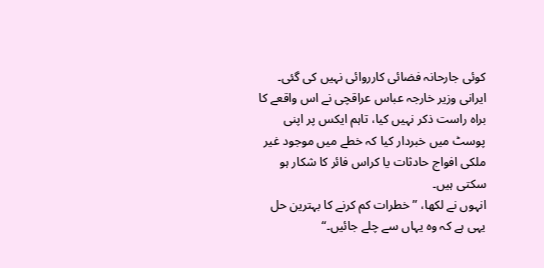کوئی جارحانہ فضائی کارروائی نہیں کی گئی۔
ایرانی وزیر خارجہ عباس عراقچی نے اس واقعے کا براہ راست ذکر نہیں کیا، تاہم ایکس پر اپنی پوسٹ میں خبردار کیا کہ خطے میں موجود غیر ملکی افواج حادثات یا کراس فائر کا شکار ہو سکتی ہیں۔
انہوں نے لکھا، ”خطرات کم کرنے کا بہترین حل یہی ہے کہ وہ یہاں سے چلے جائیں۔“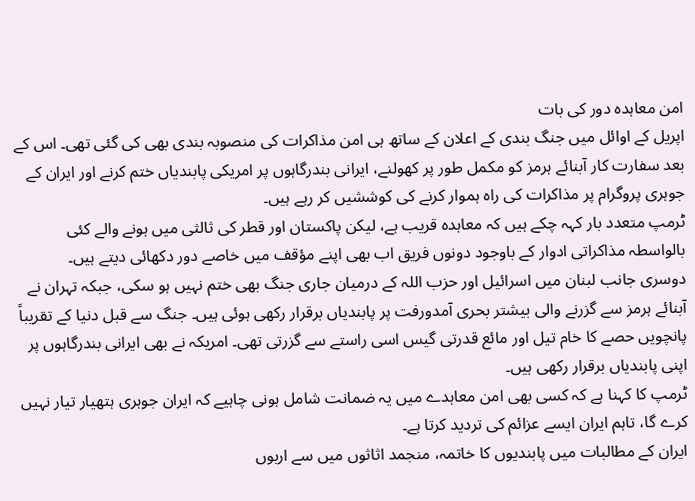امن معاہدہ دور کی بات
اپریل کے اوائل میں جنگ بندی کے اعلان کے ساتھ ہی امن مذاکرات کی منصوبہ بندی بھی کی گئی تھی۔ اس کے بعد سفارت کار آبنائے ہرمز کو مکمل طور پر کھولنے، ایرانی بندرگاہوں پر امریکی پابندیاں ختم کرنے اور ایران کے جوہری پروگرام پر مذاکرات کی راہ ہموار کرنے کی کوششیں کر رہے ہیں۔
ٹرمپ متعدد بار کہہ چکے ہیں کہ معاہدہ قریب ہے، لیکن پاکستان اور قطر کی ثالثی میں ہونے والے کئی بالواسطہ مذاکراتی ادوار کے باوجود دونوں فریق اب بھی اپنے مؤقف میں خاصے دور دکھائی دیتے ہیں۔
دوسری جانب لبنان میں اسرائیل اور حزب اللہ کے درمیان جاری جنگ بھی ختم نہیں ہو سکی، جبکہ تہران نے آبنائے ہرمز سے گزرنے والی بیشتر بحری آمدورفت پر پابندیاں برقرار رکھی ہوئی ہیں۔ جنگ سے قبل دنیا کے تقریباً پانچویں حصے کا خام تیل اور مائع قدرتی گیس اسی راستے سے گزرتی تھی۔ امریکہ نے بھی ایرانی بندرگاہوں پر اپنی پابندیاں برقرار رکھی ہیں۔
ٹرمپ کا کہنا ہے کہ کسی بھی امن معاہدے میں یہ ضمانت شامل ہونی چاہیے کہ ایران جوہری ہتھیار تیار نہیں کرے گا، تاہم ایران ایسے عزائم کی تردید کرتا ہے۔
ایران کے مطالبات میں پابندیوں کا خاتمہ، منجمد اثاثوں میں سے اربوں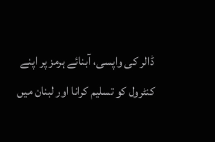ڈالر کی واپسی، آبنائے ہرمز پر اپنے کنٹرول کو تسلیم کرانا اور لبنان میں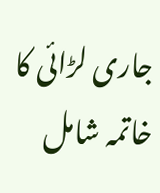جاری لڑائی کا خاتمہ شامل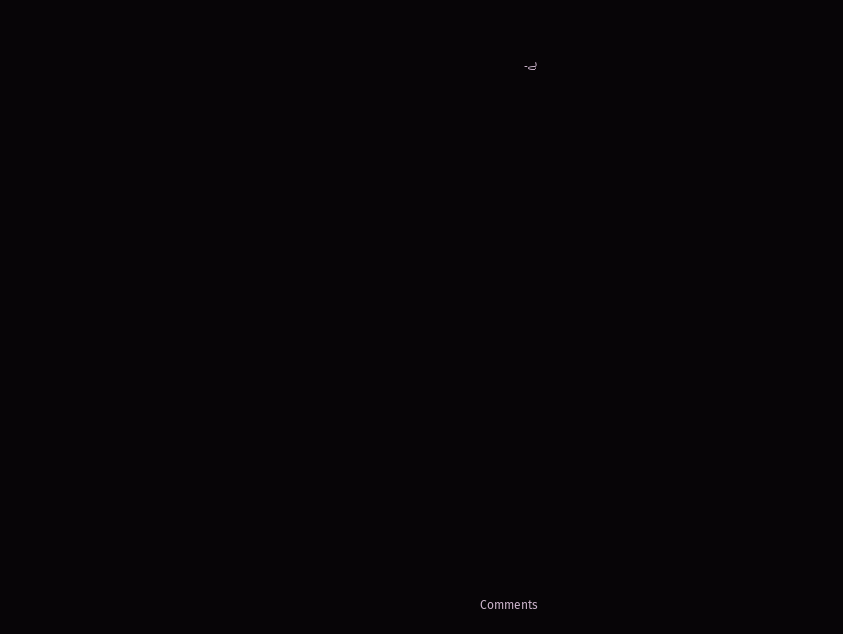ہے۔






















Comments